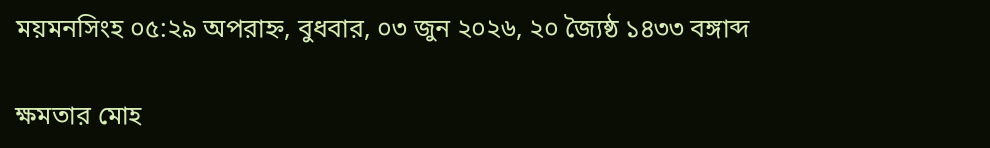ময়মনসিংহ ০৫:২৯ অপরাহ্ন, বুধবার, ০৩ জুন ২০২৬, ২০ জ্যৈষ্ঠ ১৪৩৩ বঙ্গাব্দ

ক্ষমতার মোহ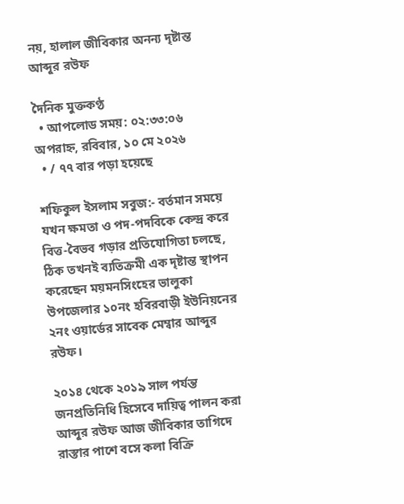নয়, হালাল জীবিকার অনন্য দৃষ্টান্ত আব্দুর রউফ

দৈনিক মুক্তকণ্ঠ
  • আপলোড সময়: ০২:৩৩:০৬ অপরাহ্ন, রবিবার, ১০ মে ২০২৬
  • / ৭৭ বার পড়া হয়েছে

শফিকুল ইসলাম সবুজ:- বর্তমান সময়ে যখন ক্ষমতা ও পদ-পদবিকে কেন্দ্র করে বিত্ত-বৈভব গড়ার প্রতিযোগিতা চলছে, ঠিক তখনই ব্যতিক্রমী এক দৃষ্টান্ত স্থাপন করেছেন ময়মনসিংহের ভালুকা উপজেলার ১০নং হবিরবাড়ী ইউনিয়নের ২নং ওয়ার্ডের সাবেক মেম্বার আব্দুর রউফ।

২০১৪ থেকে ২০১৯ সাল পর্যন্ত জনপ্রতিনিধি হিসেবে দায়িত্ব পালন করা আব্দুর রউফ আজ জীবিকার তাগিদে রাস্তার পাশে বসে কলা বিক্রি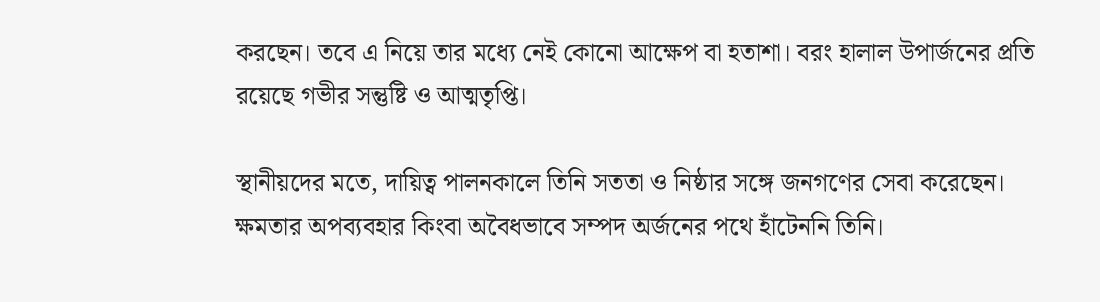করছেন। তবে এ নিয়ে তার মধ্যে নেই কোনো আক্ষেপ বা হতাশা। বরং হালাল উপার্জনের প্রতি রয়েছে গভীর সন্তুষ্টি ও আত্মতৃপ্তি।

স্থানীয়দের মতে, দায়িত্ব পালনকালে তিনি সততা ও নিষ্ঠার সঙ্গে জনগণের সেবা করেছেন। ক্ষমতার অপব্যবহার কিংবা অবৈধভাবে সম্পদ অর্জনের পথে হাঁটেননি তিনি।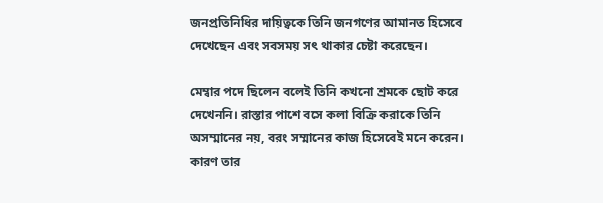জনপ্রতিনিধির দায়িত্বকে তিনি জনগণের আমানত হিসেবে দেখেছেন এবং সবসময় সৎ থাকার চেষ্টা করেছেন।

মেম্বার পদে ছিলেন বলেই তিনি কখনো শ্রমকে ছোট করে দেখেননি। রাস্তার পাশে বসে কলা বিক্রি করাকে তিনি অসম্মানের নয়, বরং সম্মানের কাজ হিসেবেই মনে করেন। কারণ তার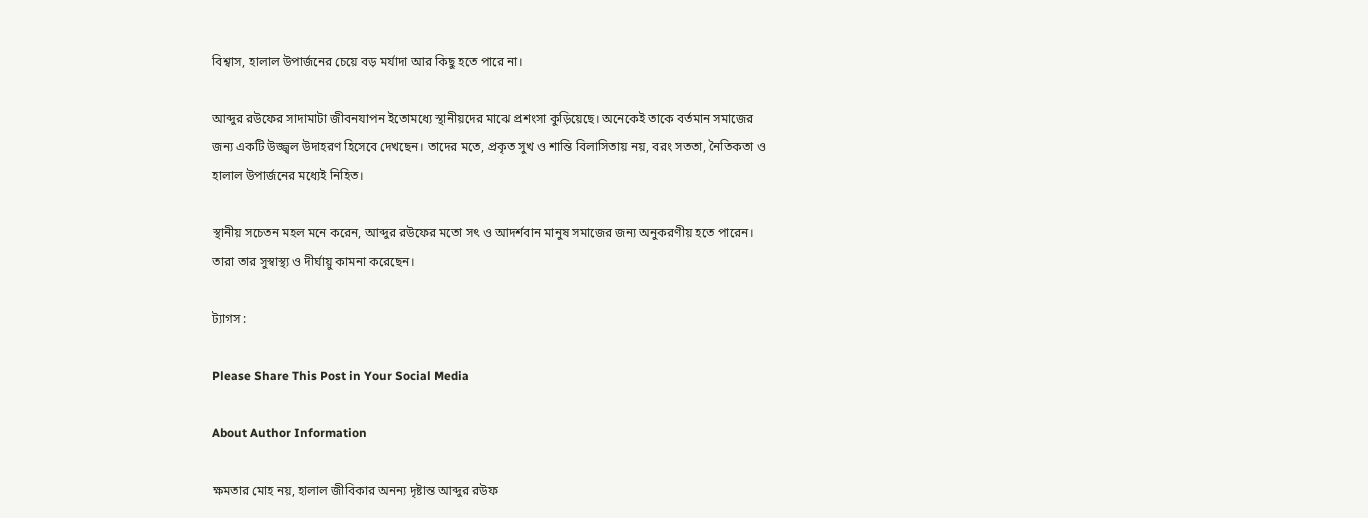বিশ্বাস, হালাল উপার্জনের চেয়ে বড় মর্যাদা আর কিছু হতে পারে না।

আব্দুর রউফের সাদামাটা জীবনযাপন ইতোমধ্যে স্থানীয়দের মাঝে প্রশংসা কুড়িয়েছে। অনেকেই তাকে বর্তমান সমাজের জন্য একটি উজ্জ্বল উদাহরণ হিসেবে দেখছেন। তাদের মতে, প্রকৃত সুখ ও শান্তি বিলাসিতায় নয়, বরং সততা, নৈতিকতা ও হালাল উপার্জনের মধ্যেই নিহিত।

স্থানীয় সচেতন মহল মনে করেন, আব্দুর রউফের মতো সৎ ও আদর্শবান মানুষ সমাজের জন্য অনুকরণীয় হতে পারেন। তারা তার সুস্বাস্থ্য ও দীর্ঘায়ু কামনা করেছেন।

ট্যাগস :

Please Share This Post in Your Social Media

About Author Information

ক্ষমতার মোহ নয়, হালাল জীবিকার অনন্য দৃষ্টান্ত আব্দুর রউফ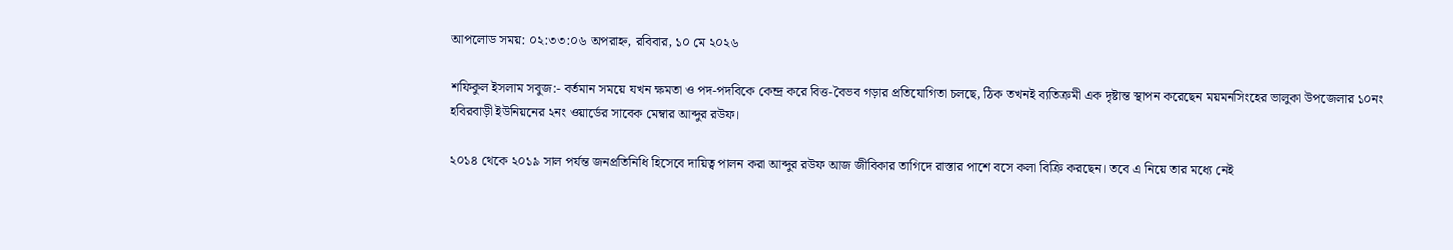আপলোড সময়: ০২:৩৩:০৬ অপরাহ্ন, রবিবার, ১০ মে ২০২৬

শফিকুল ইসলাম সবুজ:- বর্তমান সময়ে যখন ক্ষমতা ও পদ-পদবিকে কেন্দ্র করে বিত্ত-বৈভব গড়ার প্রতিযোগিতা চলছে, ঠিক তখনই ব্যতিক্রমী এক দৃষ্টান্ত স্থাপন করেছেন ময়মনসিংহের ভালুকা উপজেলার ১০নং হবিরবাড়ী ইউনিয়নের ২নং ওয়ার্ডের সাবেক মেম্বার আব্দুর রউফ।

২০১৪ থেকে ২০১৯ সাল পর্যন্ত জনপ্রতিনিধি হিসেবে দায়িত্ব পালন করা আব্দুর রউফ আজ জীবিকার তাগিদে রাস্তার পাশে বসে কলা বিক্রি করছেন। তবে এ নিয়ে তার মধ্যে নেই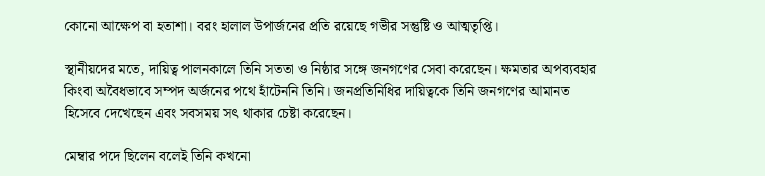কোনো আক্ষেপ বা হতাশা। বরং হালাল উপার্জনের প্রতি রয়েছে গভীর সন্তুষ্টি ও আত্মতৃপ্তি।

স্থানীয়দের মতে, দায়িত্ব পালনকালে তিনি সততা ও নিষ্ঠার সঙ্গে জনগণের সেবা করেছেন। ক্ষমতার অপব্যবহার কিংবা অবৈধভাবে সম্পদ অর্জনের পথে হাঁটেননি তিনি। জনপ্রতিনিধির দায়িত্বকে তিনি জনগণের আমানত হিসেবে দেখেছেন এবং সবসময় সৎ থাকার চেষ্টা করেছেন।

মেম্বার পদে ছিলেন বলেই তিনি কখনো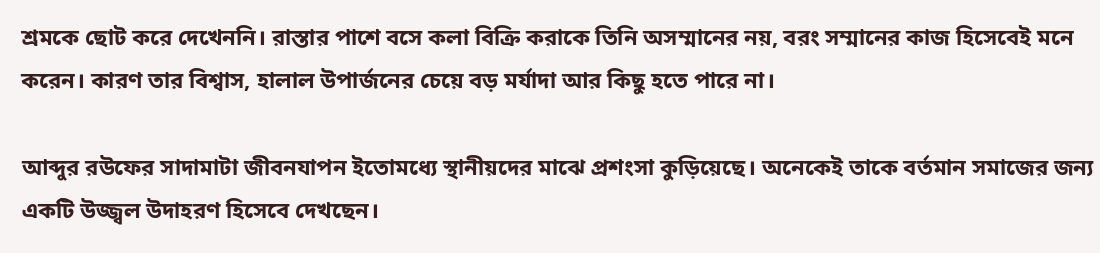শ্রমকে ছোট করে দেখেননি। রাস্তার পাশে বসে কলা বিক্রি করাকে তিনি অসম্মানের নয়, বরং সম্মানের কাজ হিসেবেই মনে করেন। কারণ তার বিশ্বাস, হালাল উপার্জনের চেয়ে বড় মর্যাদা আর কিছু হতে পারে না।

আব্দুর রউফের সাদামাটা জীবনযাপন ইতোমধ্যে স্থানীয়দের মাঝে প্রশংসা কুড়িয়েছে। অনেকেই তাকে বর্তমান সমাজের জন্য একটি উজ্জ্বল উদাহরণ হিসেবে দেখছেন।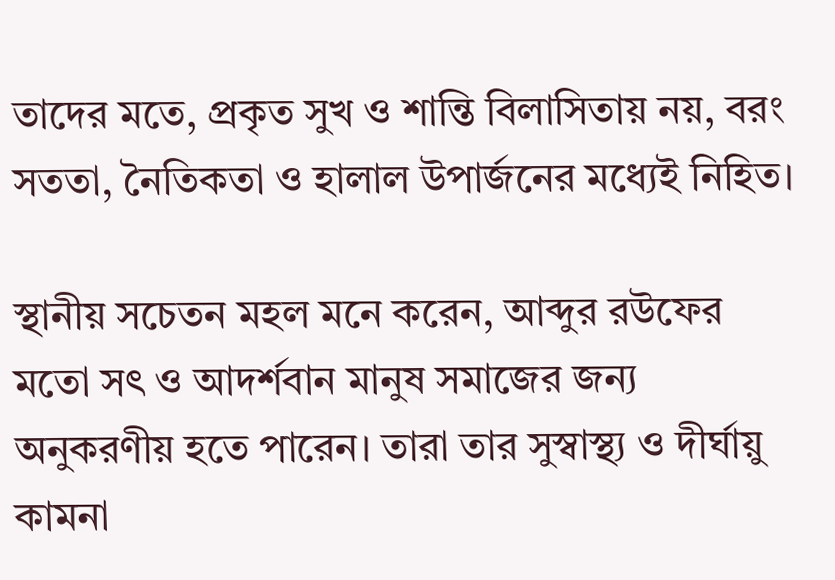তাদের মতে, প্রকৃত সুখ ও শান্তি বিলাসিতায় নয়, বরং সততা, নৈতিকতা ও হালাল উপার্জনের মধ্যেই নিহিত।

স্থানীয় সচেতন মহল মনে করেন, আব্দুর রউফের মতো সৎ ও আদর্শবান মানুষ সমাজের জন্য অনুকরণীয় হতে পারেন। তারা তার সুস্বাস্থ্য ও দীর্ঘায়ু কামনা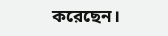করেছেন।